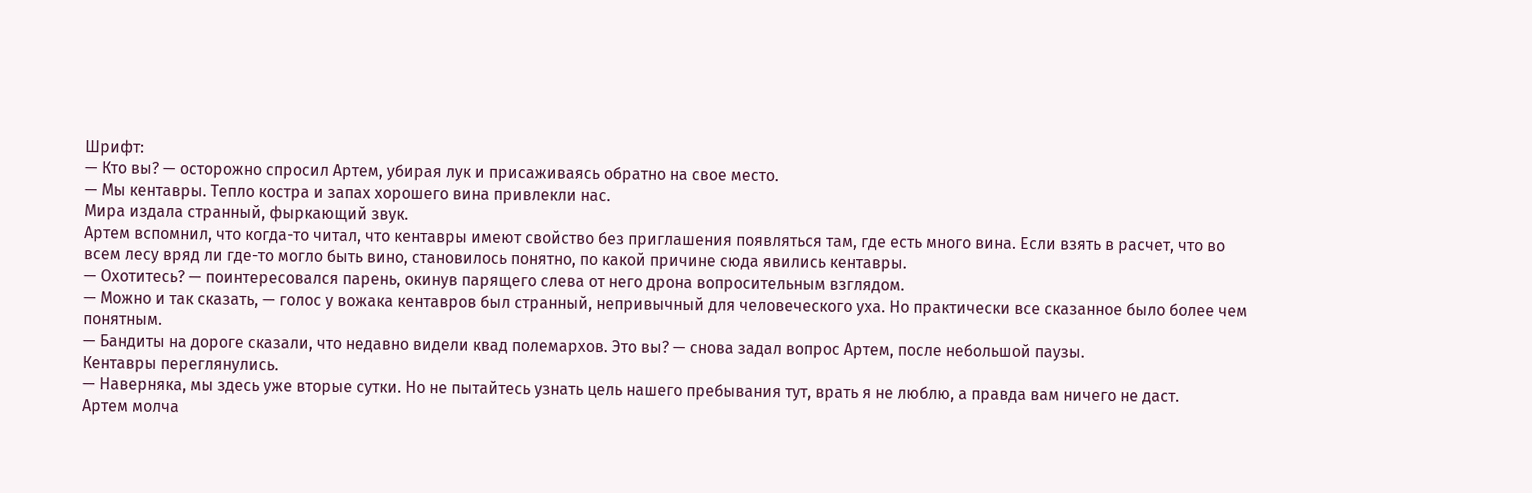Шрифт:
— Кто вы? — осторожно спросил Артем, убирая лук и присаживаясь обратно на свое место.
— Мы кентавры. Тепло костра и запах хорошего вина привлекли нас.
Мира издала странный, фыркающий звук.
Артем вспомнил, что когда-то читал, что кентавры имеют свойство без приглашения появляться там, где есть много вина. Если взять в расчет, что во всем лесу вряд ли где-то могло быть вино, становилось понятно, по какой причине сюда явились кентавры.
— Охотитесь? — поинтересовался парень, окинув парящего слева от него дрона вопросительным взглядом.
— Можно и так сказать, — голос у вожака кентавров был странный, непривычный для человеческого уха. Но практически все сказанное было более чем понятным.
— Бандиты на дороге сказали, что недавно видели квад полемархов. Это вы? — снова задал вопрос Артем, после небольшой паузы.
Кентавры переглянулись.
— Наверняка, мы здесь уже вторые сутки. Но не пытайтесь узнать цель нашего пребывания тут, врать я не люблю, а правда вам ничего не даст.
Артем молча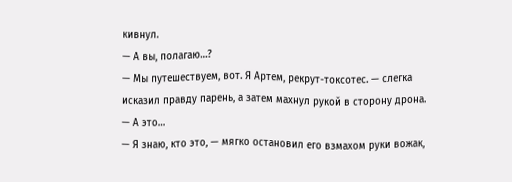кивнул.
— А вы, полагаю…?
— Мы путешествуем, вот. Я Артем, рекрут-токсотес. — слегка исказил правду парень, а затем махнул рукой в сторону дрона. — А это…
— Я знаю, кто это, — мягко остановил его взмахом руки вожак,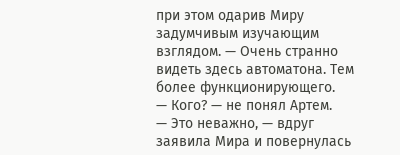при этом одарив Миру задумчивым изучающим взглядом. — Очень странно видеть здесь автоматона. Тем более функционирующего.
— Кого? — не понял Артем.
— Это неважно, — вдруг заявила Мира и повернулась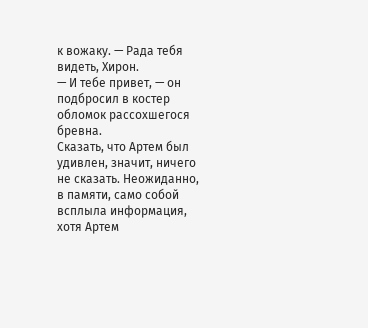к вожаку. — Рада тебя видеть, Хирон.
— И тебе привет, — он подбросил в костер обломок рассохшегося бревна.
Сказать, что Артем был удивлен, значит, ничего не сказать. Неожиданно, в памяти, само собой всплыла информация, хотя Артем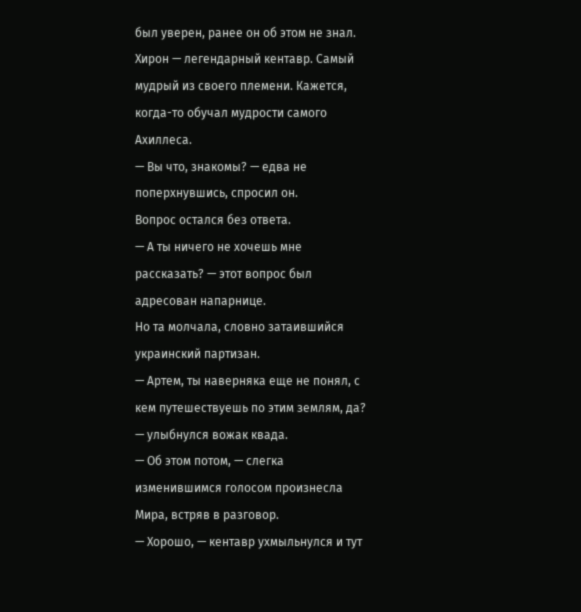был уверен, ранее он об этом не знал. Хирон — легендарный кентавр. Самый мудрый из своего племени. Кажется, когда-то обучал мудрости самого Ахиллеса.
— Вы что, знакомы? — едва не поперхнувшись, спросил он.
Вопрос остался без ответа.
— А ты ничего не хочешь мне рассказать? — этот вопрос был адресован напарнице.
Но та молчала, словно затаившийся украинский партизан.
— Артем, ты наверняка еще не понял, с кем путешествуешь по этим землям, да? — улыбнулся вожак квада.
— Об этом потом, — слегка изменившимся голосом произнесла Мира, встряв в разговор.
— Хорошо, — кентавр ухмыльнулся и тут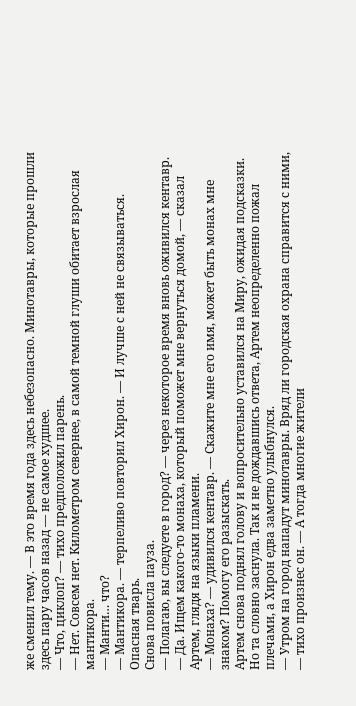же сменил тему. — В это время года здесь небезопасно. Минотавры, которые прошли здесь пару часов назад — не самое худшее.
— Что, циклоп? — тихо предположил парень.
— Нет. Совсем нет. Километром севернее, в самой темной глуши обитает взрослая мантикора.
— Манти… что?
— Мантикора. — терпеливо повторил Хирон. — И лучше с ней не связываться. Опасная тварь.
Снова повисла пауза.
— Полагаю, вы следуете в город? — через некоторое время вновь оживился кентавр.
— Да. Ищем какого-то монаха, который поможет мне вернуться домой, — сказал Артем, глядя на языки пламени.
— Монаха? — удивился кентавр. — Скажите мне его имя, может быть монах мне знаком? Помогу его разыскать.
Артем снова поднял голову и вопросительно уставился на Миру, ожидая подсказки. Но та словно заснула. Так и не дождавшись ответа, Артем неопределенно пожал плечами, а Хирон едва заметно улыбнулся.
— Утром на город нападут минотавры. Вряд ли городская охрана справится с ними, — тихо произнес он. — А тогда многие жители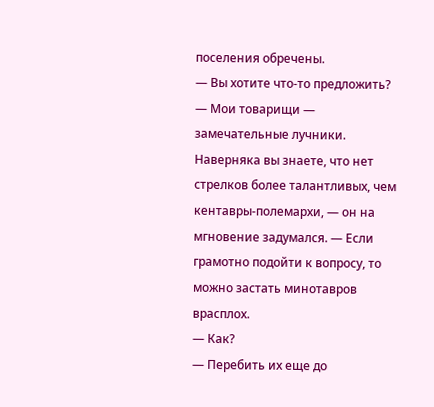поселения обречены.
— Вы хотите что-то предложить?
— Мои товарищи — замечательные лучники. Наверняка вы знаете, что нет стрелков более талантливых, чем кентавры-полемархи, — он на мгновение задумался. — Если грамотно подойти к вопросу, то можно застать минотавров врасплох.
— Как?
— Перебить их еще до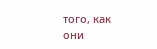того, как они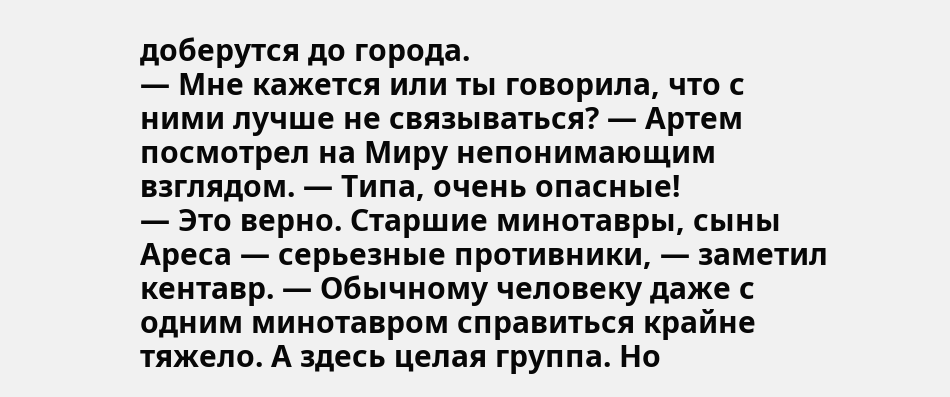доберутся до города.
— Мне кажется или ты говорила, что с ними лучше не связываться? — Артем посмотрел на Миру непонимающим взглядом. — Типа, очень опасные!
— Это верно. Старшие минотавры, сыны Ареса — серьезные противники, — заметил кентавр. — Обычному человеку даже с одним минотавром справиться крайне тяжело. А здесь целая группа. Но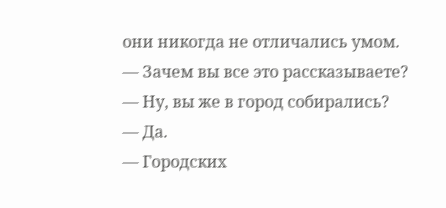они никогда не отличались умом.
— Зачем вы все это рассказываете?
— Ну, вы же в город собирались?
— Да.
— Городских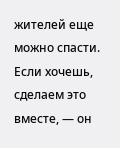жителей еще можно спасти. Если хочешь, сделаем это вместе, — он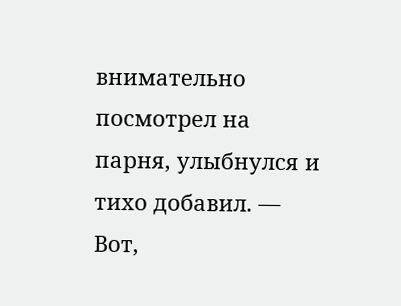внимательно посмотрел на парня, улыбнулся и тихо добавил. — Вот,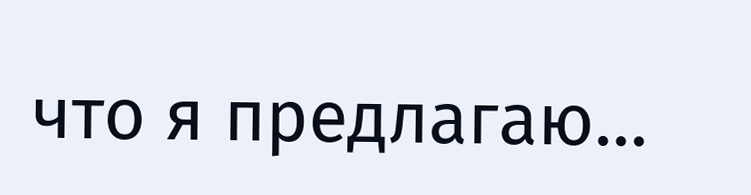что я предлагаю…